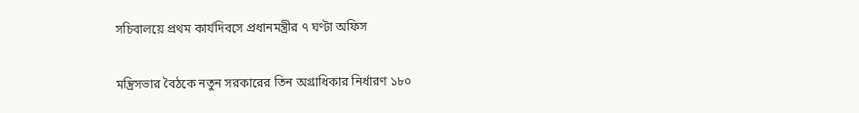সচিবালয়ে প্রথম কার্যদিবসে প্রধানমন্ত্রীর ৭ ঘণ্টা অফিস

মন্ত্রিসভার বৈঠকে নতুন সরকারের তিন অগ্রাধিকার নির্ধারণ ১৮০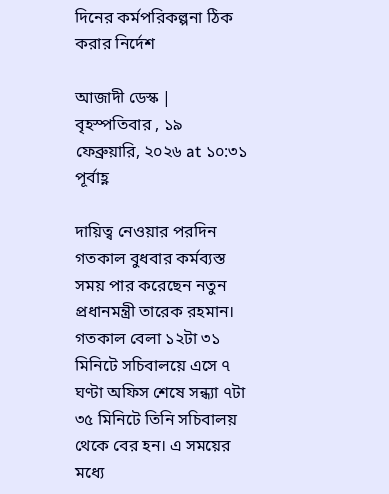দিনের কর্মপরিকল্পনা ঠিক করার নির্দেশ

আজাদী ডেস্ক | বৃহস্পতিবার , ১৯ ফেব্রুয়ারি, ২০২৬ at ১০:৩১ পূর্বাহ্ণ

দায়িত্ব নেওয়ার পরদিন গতকাল বুধবার কর্মব্যস্ত সময় পার করেছেন নতুন প্রধানমন্ত্রী তারেক রহমান। গতকাল বেলা ১২টা ৩১ মিনিটে সচিবালয়ে এসে ৭ ঘণ্টা অফিস শেষে সন্ধ্যা ৭টা ৩৫ মিনিটে তিনি সচিবালয় থেকে বের হন। এ সময়ের মধ্যে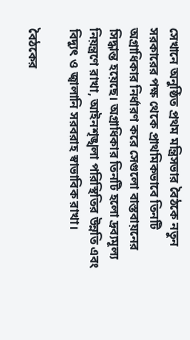সেখানে অনুষ্ঠিত প্রথম মন্ত্রিসভার বৈঠকে নতুন সরকারের পক্ষ থেকে প্রাথমিকভাবে তিনটি অগ্রাধিকার নির্ধারণ করে সেগুলো বাস্তবায়নের সিদ্ধান্ত হয়েছে। অগ্রাধিকার তিনটি হলো দ্রব্যমূল্য নিয়ন্ত্রণে রাখা, আইনশৃঙ্খলা পরিস্থিতির উন্নতি এবং বিদ্যুৎ ও জ্বালানি সরবরাহ স্বাভাবিক রাখা।

বৈঠকের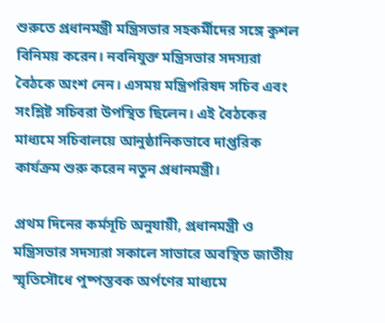শুরুতে প্রধানমন্ত্রী মন্ত্রিসভার সহকর্মীদের সঙ্গে কুশল বিনিময় করেন। নবনিযুক্ত মন্ত্রিসভার সদস্যরা বৈঠকে অংশ নেন। এসময় মন্ত্রিপরিষদ সচিব এবং সংশ্লিষ্ট সচিবরা উপস্থিত ছিলেন। এই বৈঠকের মাধ্যমে সচিবালয়ে আনুষ্ঠানিকভাবে দাপ্তরিক কার্যক্রম শুরু করেন নতুন প্রধানমন্ত্রী।

প্রথম দিনের কর্মসূচি অনুযায়ী, প্রধানমন্ত্রী ও মন্ত্রিসভার সদস্যরা সকালে সাভারে অবস্থিত জাতীয় স্মৃতিসৌধে পুষ্পস্তবক অর্পণের মাধ্যমে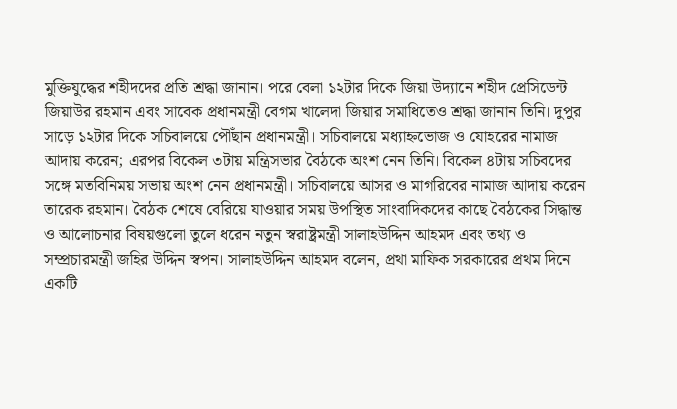মুক্তিযুদ্ধের শহীদদের প্রতি শ্রদ্ধা জানান। পরে বেলা ১২টার দিকে জিয়া উদ্যানে শহীদ প্রেসিডেন্ট জিয়াউর রহমান এবং সাবেক প্রধানমন্ত্রী বেগম খালেদা জিয়ার সমাধিতেও শ্রদ্ধা জানান তিনি। দুপুর সাড়ে ১২টার দিকে সচিবালয়ে পৌঁছান প্রধানমন্ত্রী। সচিবালয়ে মধ্যাহ্নভোজ ও যোহরের নামাজ আদায় করেন; এরপর বিকেল ৩টায় মন্ত্রিসভার বৈঠকে অংশ নেন তিনি। বিকেল ৪টায় সচিবদের সঙ্গে মতবিনিময় সভায় অংশ নেন প্রধানমন্ত্রী। সচিবালয়ে আসর ও মাগরিবের নামাজ আদায় করেন তারেক রহমান। বৈঠক শেষে বেরিয়ে যাওয়ার সময় উপস্থিত সাংবাদিকদের কাছে বৈঠকের সিদ্ধান্ত ও আলোচনার বিষয়গুলো তুলে ধরেন নতুন স্বরাষ্ট্রমন্ত্রী সালাহউদ্দিন আহমদ এবং তথ্য ও সম্প্রচারমন্ত্রী জহির উদ্দিন স্বপন। সালাহউদ্দিন আহমদ বলেন, প্রথা মাফিক সরকারের প্রথম দিনে একটি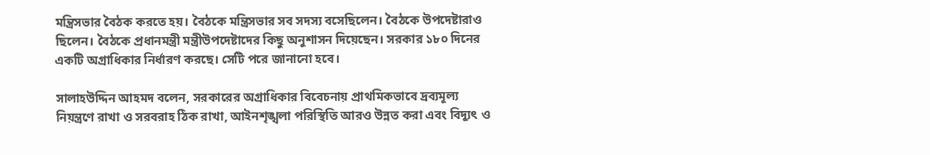মন্ত্রিসভার বৈঠক করতে হয়। বৈঠকে মন্ত্রিসভার সব সদস্য বসেছিলেন। বৈঠকে উপদেষ্টারাও ছিলেন। বৈঠকে প্রধানমন্ত্রী মন্ত্রীউপদেষ্টাদের কিছু অনুশাসন দিয়েছেন। সরকার ১৮০ দিনের একটি অগ্রাধিকার নির্ধারণ করছে। সেটি পরে জানানো হবে।

সালাহউদ্দিন আহমদ বলেন, সরকারের অগ্রাধিকার বিবেচনায় প্রাথমিকভাবে দ্রব্যমূল্য নিয়ন্ত্রণে রাখা ও সরবরাহ ঠিক রাখা, আইনশৃঙ্খলা পরিস্থিতি আরও উন্নত করা এবং বিদ্যুৎ ও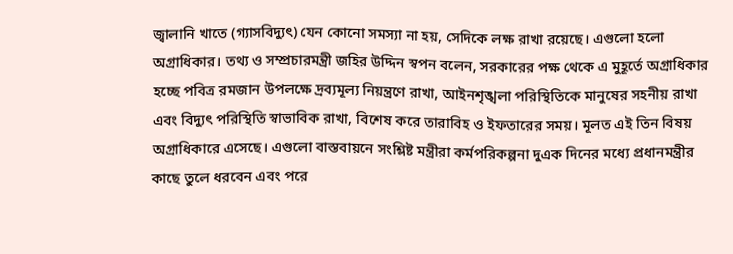জ্বালানি খাতে (গ্যাসবিদ্যুৎ) যেন কোনো সমস্যা না হয়, সেদিকে লক্ষ রাখা রয়েছে। এগুলো হলো অগ্রাধিকার। তথ্য ও সম্প্রচারমন্ত্রী জহির উদ্দিন স্বপন বলেন, সরকারের পক্ষ থেকে এ মুহূর্তে অগ্রাধিকার হচ্ছে পবিত্র রমজান উপলক্ষে দ্রব্যমূল্য নিয়ন্ত্রণে রাখা, আইনশৃঙ্খলা পরিস্থিতিকে মানুষের সহনীয় রাখা এবং বিদ্যুৎ পরিস্থিতি স্বাভাবিক রাখা, বিশেষ করে তারাবিহ ও ইফতারের সময়। মূলত এই তিন বিষয় অগ্রাধিকারে এসেছে। এগুলো বাস্তবায়নে সংশ্লিষ্ট মন্ত্রীরা কর্মপরিকল্পনা দুএক দিনের মধ্যে প্রধানমন্ত্রীর কাছে তুলে ধরবেন এবং পরে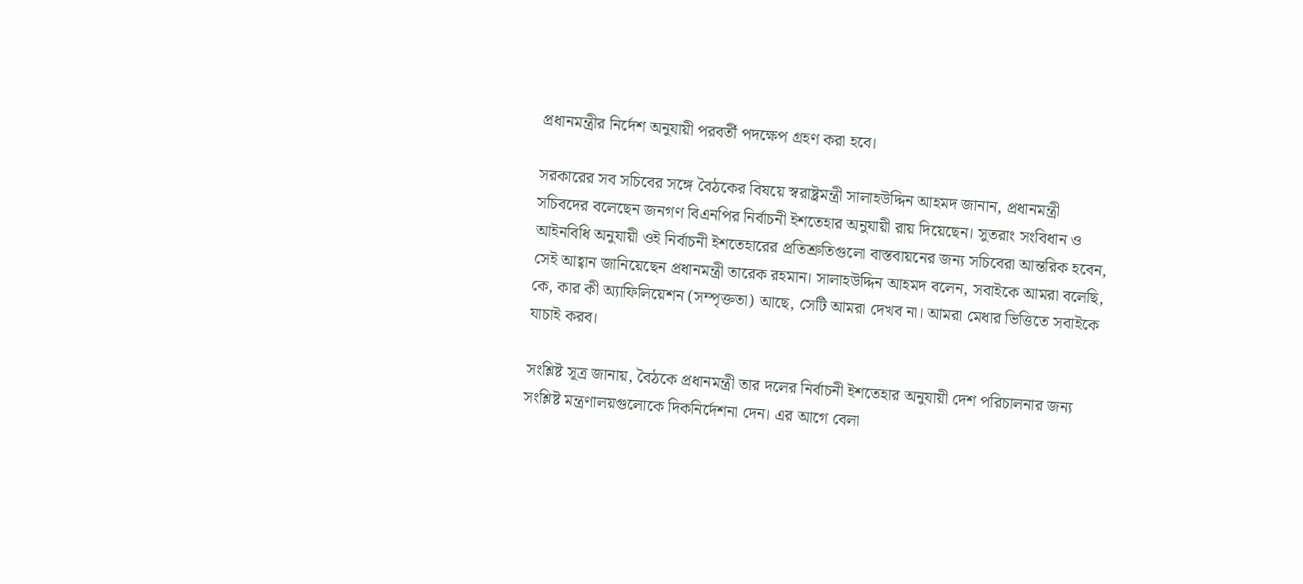প্রধানমন্ত্রীর নির্দেশ অনুযায়ী পরবর্তী পদক্ষেপ গ্রহণ করা হবে।

সরকারের সব সচিবের সঙ্গে বৈঠকের বিষয়ে স্বরাষ্ট্রমন্ত্রী সালাহউদ্দিন আহমদ জানান, প্রধানমন্ত্রী সচিবদের বলেছেন জনগণ বিএনপির নির্বাচনী ইশতেহার অনুযায়ী রায় দিয়েছেন। সুতরাং সংবিধান ও আইনবিধি অনুযায়ী ওই নির্বাচনী ইশতেহারের প্রতিশ্রুতিগুলো বাস্তবায়নের জন্য সচিবেরা আন্তরিক হবেন, সেই আহ্বান জানিয়েছেন প্রধানমন্ত্রী তারেক রহমান। সালাহউদ্দিন আহমদ বলেন, সবাইকে আমরা বলেছি, কে, কার কী অ্যাফিলিয়েশন (সম্পৃক্ততা) আছে, সেটি আমরা দেখব না। আমরা মেধার ভিত্তিতে সবাইকে যাচাই করব।

সংশ্লিষ্ট সূত্র জানায়, বৈঠকে প্রধানমন্ত্রী তার দলের নির্বাচনী ইশতেহার অনুযায়ী দেশ পরিচালনার জন্য সংশ্লিষ্ট মন্ত্রণালয়গুলোকে দিকনির্দেশনা দেন। এর আগে বেলা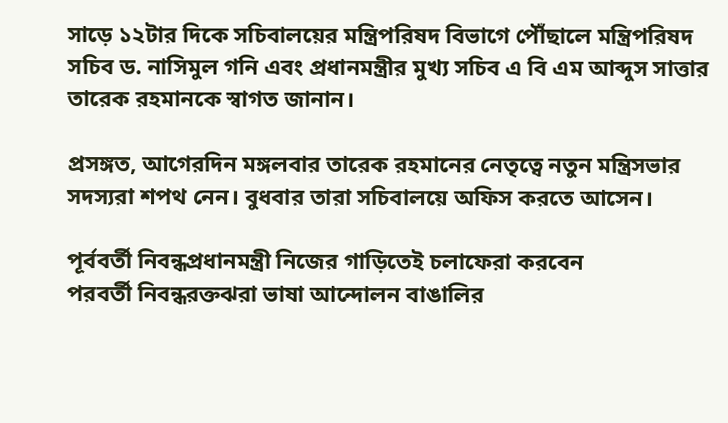সাড়ে ১২টার দিকে সচিবালয়ের মন্ত্রিপরিষদ বিভাগে পৌঁছালে মন্ত্রিপরিষদ সচিব ড. নাসিমুল গনি এবং প্রধানমন্ত্রীর মুখ্য সচিব এ বি এম আব্দুস সাত্তার তারেক রহমানকে স্বাগত জানান।

প্রসঙ্গত, আগেরদিন মঙ্গলবার তারেক রহমানের নেতৃত্বে নতুন মন্ত্রিসভার সদস্যরা শপথ নেন। বুধবার তারা সচিবালয়ে অফিস করতে আসেন।

পূর্ববর্তী নিবন্ধপ্রধানমন্ত্রী নিজের গাড়িতেই চলাফেরা করবেন
পরবর্তী নিবন্ধরক্তঝরা ভাষা আন্দোলন বাঙালির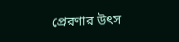প্রেরণার উৎস